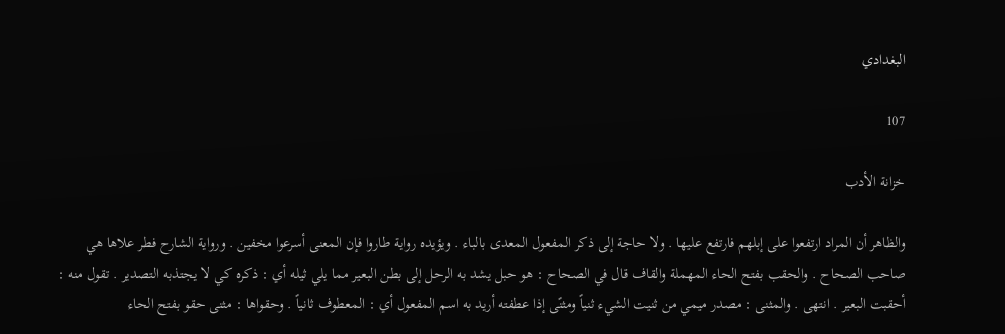البغدادي

107

خزانة الأدب

والظاهر أن المراد ارتفعوا على إبلهم فارتفع عليها . ولا حاجة إلى ذكر المفعول المعدى بالباء . ويؤيده رواية طاروا فإن المعنى أسرعوا مخفين . ورواية الشارح فطر علاها هي صاحب الصحاح . والحقب بفتح الحاء المهملة والقاف قال في الصحاح : هو حبل يشد به الرحل إلى بطن البعير مما يلي ثيله أي : ذكره كي لا يجتذبه التصدير . تقول منه : أحقبت البعير . انتهى . والمثنى : مصدر ميمي من ثنيت الشيء ثنياً ومثنًى إذا عطفته أريد به اسم المفعول أي : المعطوف ثانياً . وحقواها : مثنى حقو بفتح الحاء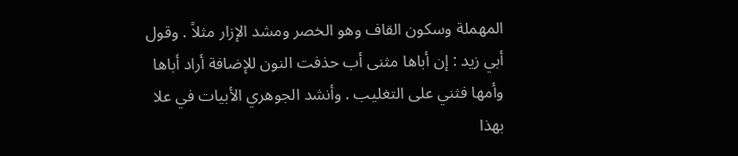المهملة وسكون القاف وهو الخصر ومشد الإزار مثلاً . وقول أبي زيد : إن أباها مثنى أب حذفت النون للإضافة أراد أباها وأمها فثني على التغليب . وأنشد الجوهري الأبيات في علا بهذا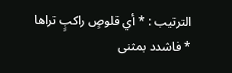الترتيب : * أي قلوصٍ راكبٍ تراها * فاشدد بمثنى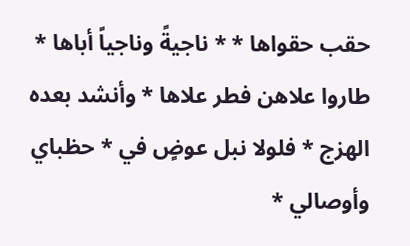حقب حقواها * * ناجيةً وناجياً أباها * طاروا علاهن فطر علاها * وأنشد بعده الهزج * فلولا نبل عوضٍ في * حظباي وأوصالي *